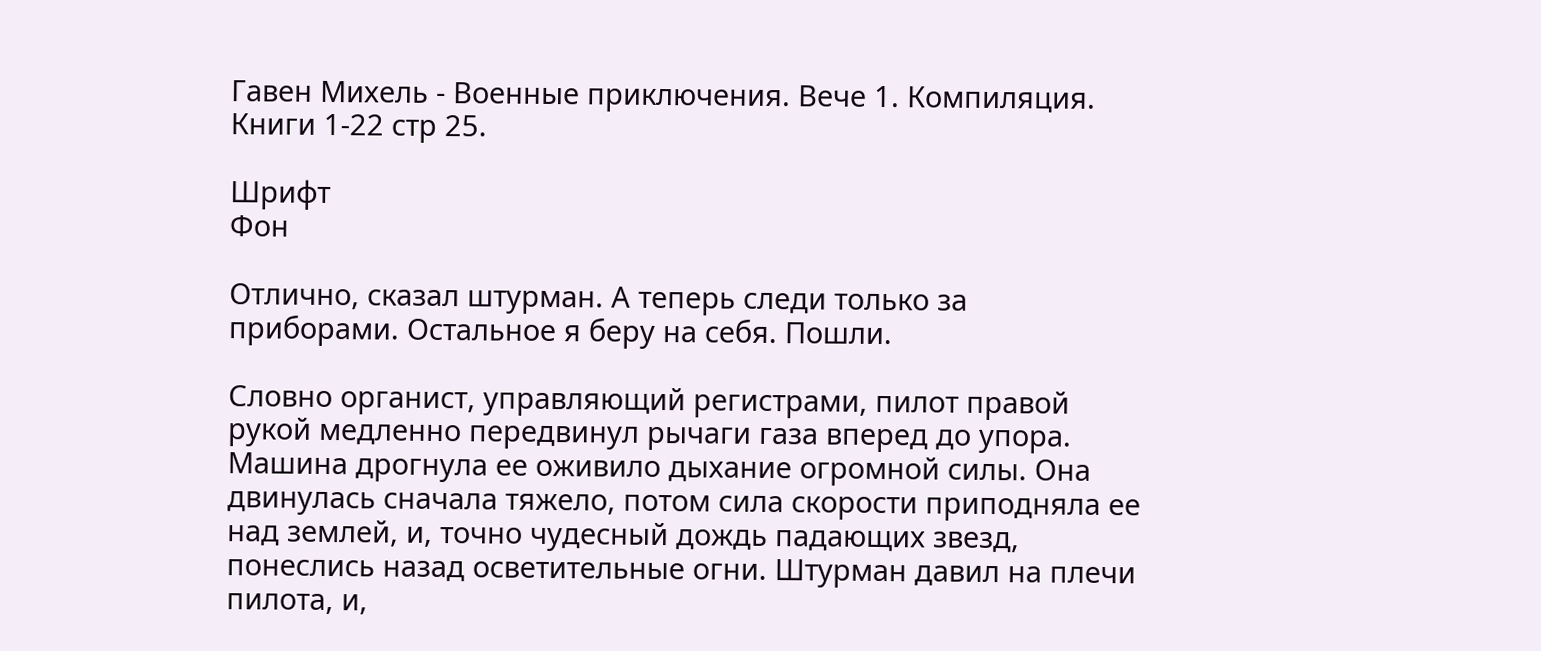Гавен Михель - Военные приключения. Вече 1. Компиляция. Книги 1-22 стр 25.

Шрифт
Фон

Отлично, сказал штурман. А теперь следи только за приборами. Остальное я беру на себя. Пошли.

Словно органист, управляющий регистрами, пилот правой рукой медленно передвинул рычаги газа вперед до упора. Машина дрогнула ее оживило дыхание огромной силы. Она двинулась сначала тяжело, потом сила скорости приподняла ее над землей, и, точно чудесный дождь падающих звезд, понеслись назад осветительные огни. Штурман давил на плечи пилота, и,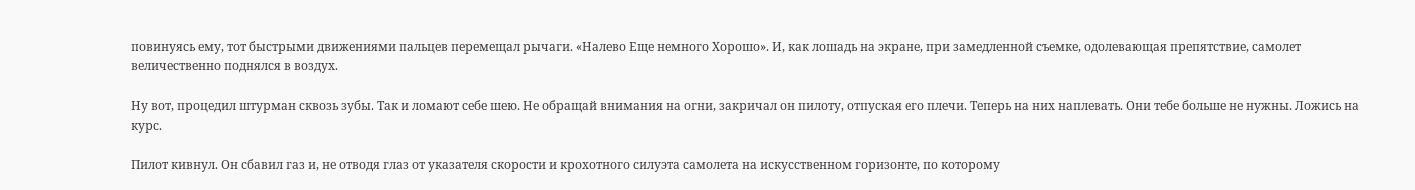повинуясь ему, тот быстрыми движениями пальцев перемещал рычаги. «Налево Еще немного Хорошо». И, как лошадь на экране, при замедленной съемке, одолевающая препятствие, самолет величественно поднялся в воздух.

Ну вот, процедил штурман сквозь зубы. Так и ломают себе шею. Не обращай внимания на огни, закричал он пилоту, отпуская его плечи. Теперь на них наплевать. Они тебе больше не нужны. Ложись на курс.

Пилот кивнул. Он сбавил газ и, не отводя глаз от указателя скорости и крохотного силуэта самолета на искусственном горизонте, по которому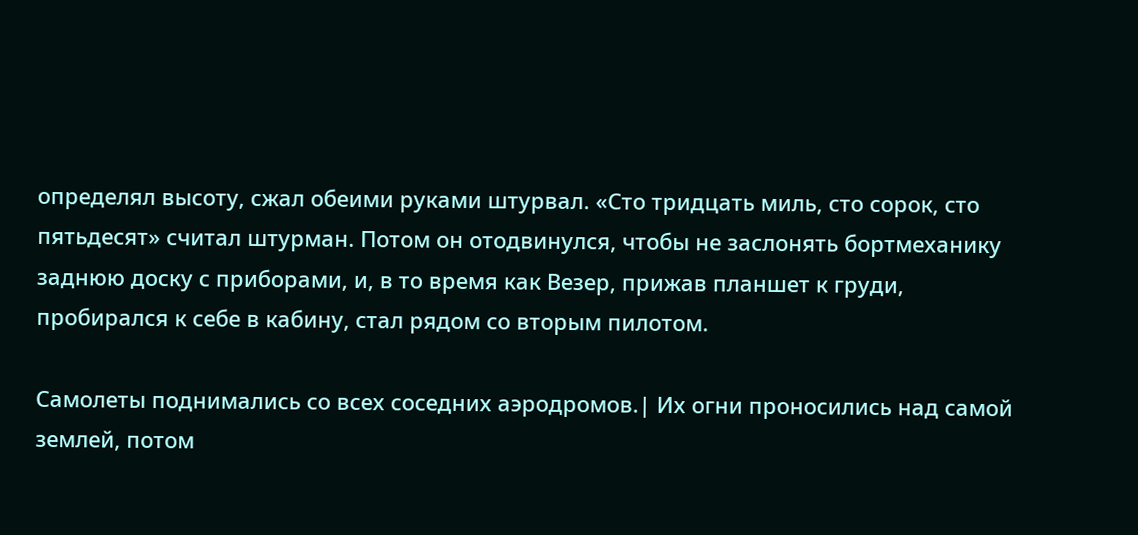определял высоту, сжал обеими руками штурвал. «Сто тридцать миль, сто сорок, сто пятьдесят» считал штурман. Потом он отодвинулся, чтобы не заслонять бортмеханику заднюю доску с приборами, и, в то время как Везер, прижав планшет к груди, пробирался к себе в кабину, стал рядом со вторым пилотом.

Самолеты поднимались со всех соседних аэродромов.| Их огни проносились над самой землей, потом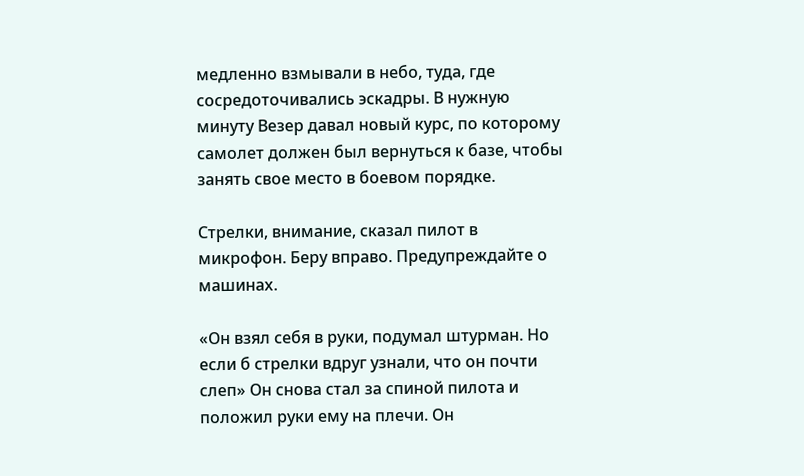медленно взмывали в небо, туда, где сосредоточивались эскадры. В нужную минуту Везер давал новый курс, по которому самолет должен был вернуться к базе, чтобы занять свое место в боевом порядке.

Стрелки, внимание, сказал пилот в микрофон. Беру вправо. Предупреждайте о машинах.

«Он взял себя в руки, подумал штурман. Но если б стрелки вдруг узнали, что он почти слеп» Он снова стал за спиной пилота и положил руки ему на плечи. Он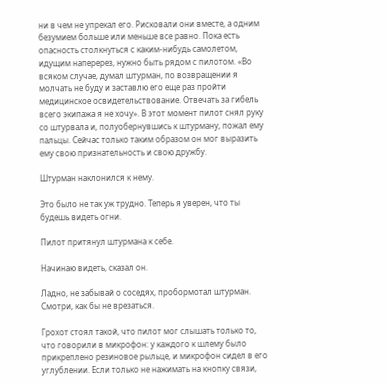ни в чем не упрекал его. Рисковали они вместе, а одним безумием больше или меньше все равно. Пока есть опасность столкнуться с каким-нибудь самолетом, идущим наперерез, нужно быть рядом с пилотом. «Во всяком случае, думал штурман, по возвращении я молчать не буду и заставлю его еще раз пройти медицинское освидетельствование. Отвечать за гибель всего экипажа я не хочу». В этот момент пилот снял руку со штурвала и, полуобернувшись к штурману, пожал ему пальцы. Сейчас только таким образом он мог выразить ему свою признательность и свою дружбу.

Штурман наклонился к нему.

Это было не так уж трудно. Теперь я уверен, что ты будешь видеть огни.

Пилот притянул штурмана к себе.

Начинаю видеть, сказал он.

Ладно, не забывай о соседях, пробормотал штурман. Смотри, как бы не врезаться.

Грохот стоял такой, что пилот мог слышать только то, что говорили в микрофон: у каждого к шлему было прикреплено резиновое рыльце, и микрофон сидел в его углублении. Если только не нажимать на кнопку связи,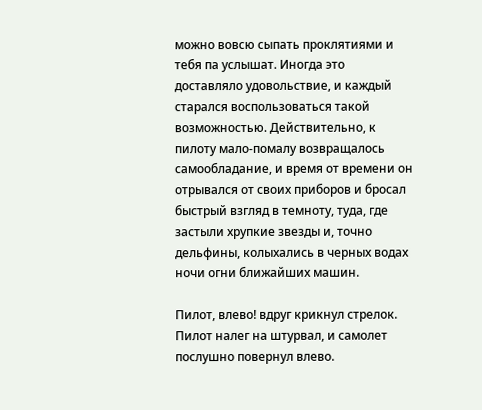можно вовсю сыпать проклятиями и тебя па услышат. Иногда это доставляло удовольствие, и каждый старался воспользоваться такой возможностью. Действительно, к пилоту мало-помалу возвращалось самообладание, и время от времени он отрывался от своих приборов и бросал быстрый взгляд в темноту, туда, где застыли хрупкие звезды и, точно дельфины, колыхались в черных водах ночи огни ближайших машин.

Пилот, влево! вдруг крикнул стрелок. Пилот налег на штурвал, и самолет послушно повернул влево.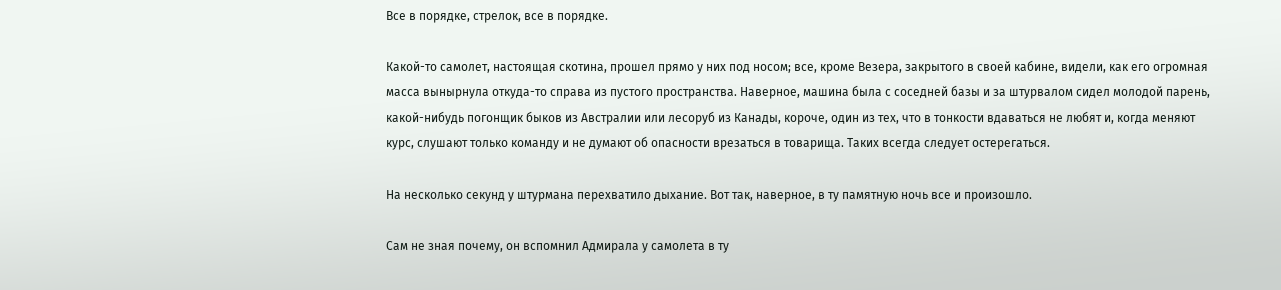Все в порядке, стрелок, все в порядке.

Какой-то самолет, настоящая скотина, прошел прямо у них под носом; все, кроме Везера, закрытого в своей кабине, видели, как его огромная масса вынырнула откуда-то справа из пустого пространства. Наверное, машина была с соседней базы и за штурвалом сидел молодой парень, какой-нибудь погонщик быков из Австралии или лесоруб из Канады, короче, один из тех, что в тонкости вдаваться не любят и, когда меняют курс, слушают только команду и не думают об опасности врезаться в товарища. Таких всегда следует остерегаться.

На несколько секунд у штурмана перехватило дыхание. Вот так, наверное, в ту памятную ночь все и произошло.

Сам не зная почему, он вспомнил Адмирала у самолета в ту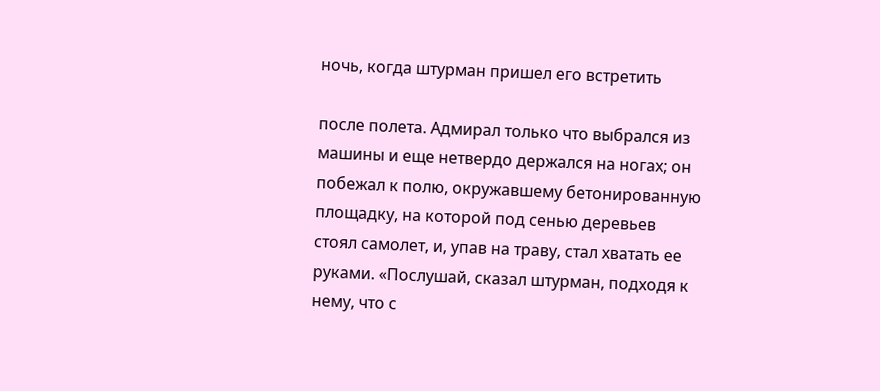ночь, когда штурман пришел его встретить

после полета. Адмирал только что выбрался из машины и еще нетвердо держался на ногах; он побежал к полю, окружавшему бетонированную площадку, на которой под сенью деревьев стоял самолет, и, упав на траву, стал хватать ее руками. «Послушай, сказал штурман, подходя к нему, что с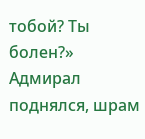тобой? Ты болен?» Адмирал поднялся, шрам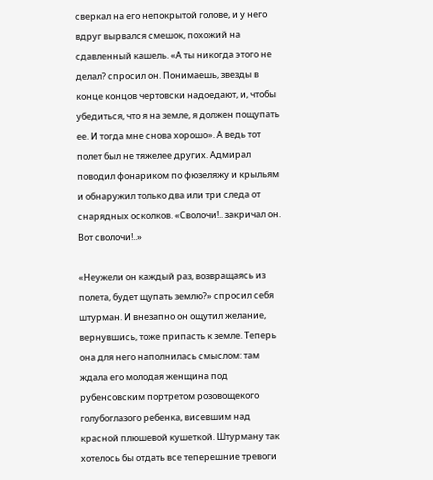сверкал на его непокрытой голове, и у него вдруг вырвался смешок, похожий на сдавленный кашель. «А ты никогда этого не делал? спросил он. Понимаешь, звезды в конце концов чертовски надоедают, и, чтобы убедиться, что я на земле, я должен пощупать ее. И тогда мне снова хорошо». А ведь тот полет был не тяжелее других. Адмирал поводил фонариком по фюзеляжу и крыльям и обнаружил только два или три следа от снарядных осколков. «Сволочи!.. закричал он. Вот сволочи!..»

«Неужели он каждый раз, возвращаясь из полета, будет щупать землю?» спросил себя штурман. И внезапно он ощутил желание, вернувшись, тоже припасть к земле. Теперь она для него наполнилась смыслом: там ждала его молодая женщина под рубенсовским портретом розовощекого голубоглазого ребенка, висевшим над красной плюшевой кушеткой. Штурману так хотелось бы отдать все теперешние тревоги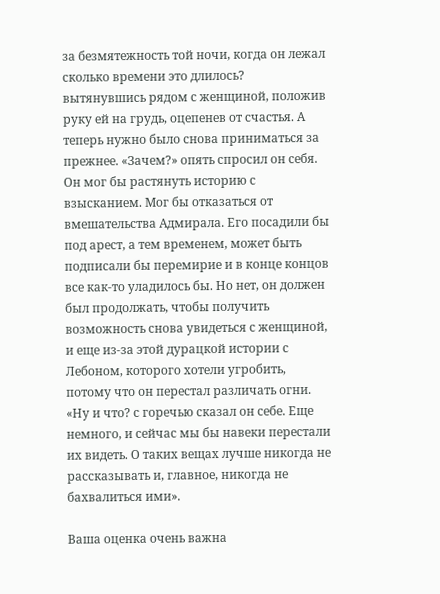за безмятежность той ночи, когда он лежал сколько времени это длилось? вытянувшись рядом с женщиной, положив руку ей на грудь, оцепенев от счастья. А теперь нужно было снова приниматься за прежнее. «Зачем?» опять спросил он себя. Он мог бы растянуть историю с взысканием. Мог бы отказаться от вмешательства Адмирала. Его посадили бы под арест, а тем временем, может быть подписали бы перемирие и в конце концов все как-то уладилось бы. Но нет, он должен был продолжать, чтобы получить возможность снова увидеться с женщиной, и еще из-за этой дурацкой истории с Лебоном, которого хотели угробить, потому что он перестал различать огни. «Ну и что? с горечью сказал он себе. Еще немного, и сейчас мы бы навеки перестали их видеть. О таких вещах лучше никогда не рассказывать и, главное, никогда не бахвалиться ими».

Ваша оценка очень важна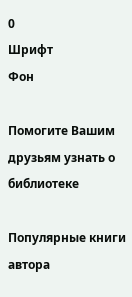0
Шрифт
Фон

Помогите Вашим друзьям узнать о библиотеке

Популярные книги автора